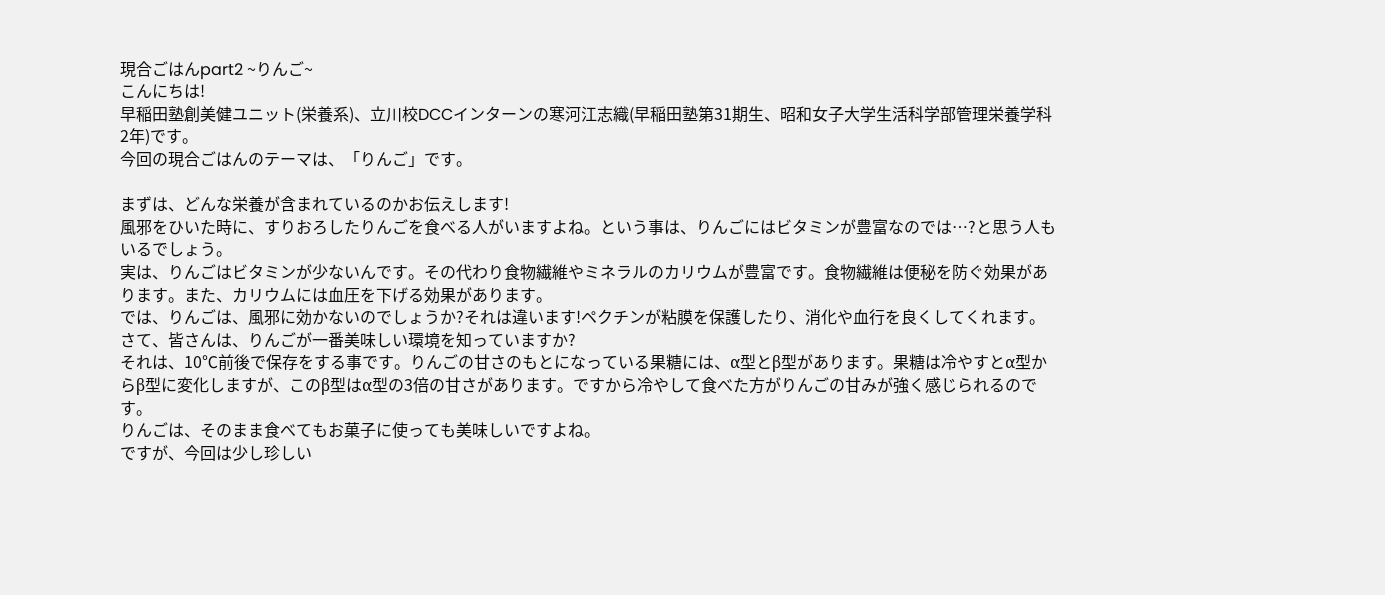現合ごはんpart2 ~りんご~
こんにちは!
早稲田塾創美健ユニット(栄養系)、立川校DCCインターンの寒河江志織(早稲田塾第31期生、昭和女子大学生活科学部管理栄養学科2年)です。
今回の現合ごはんのテーマは、「りんご」です。

まずは、どんな栄養が含まれているのかお伝えします!
風邪をひいた時に、すりおろしたりんごを食べる人がいますよね。という事は、りんごにはビタミンが豊富なのでは…?と思う人もいるでしょう。
実は、りんごはビタミンが少ないんです。その代わり食物繊維やミネラルのカリウムが豊富です。食物繊維は便秘を防ぐ効果があります。また、カリウムには血圧を下げる効果があります。
では、りんごは、風邪に効かないのでしょうか?それは違います!ペクチンが粘膜を保護したり、消化や血行を良くしてくれます。
さて、皆さんは、りんごが一番美味しい環境を知っていますか?
それは、10℃前後で保存をする事です。りんごの甘さのもとになっている果糖には、α型とβ型があります。果糖は冷やすとα型からβ型に変化しますが、このβ型はα型の3倍の甘さがあります。ですから冷やして食べた方がりんごの甘みが強く感じられるのです。
りんごは、そのまま食べてもお菓子に使っても美味しいですよね。
ですが、今回は少し珍しい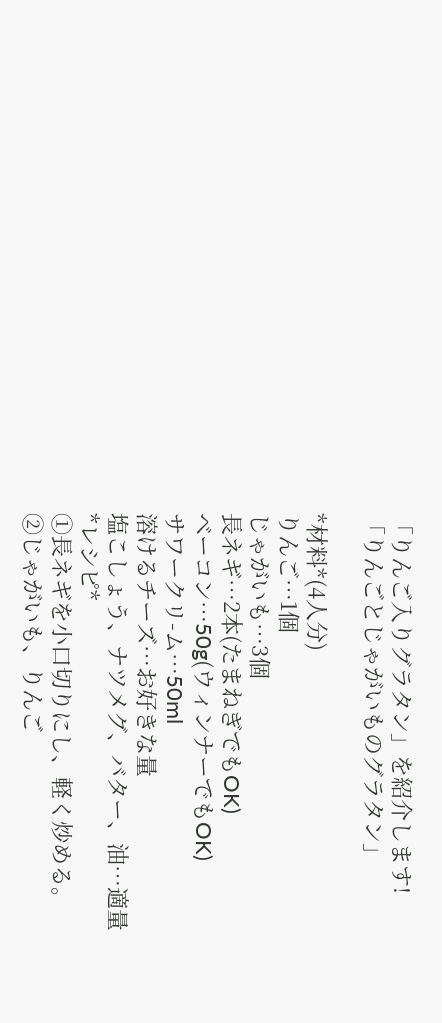「りんご入りグラタン」を紹介します!
「りんごとじゃがいものグラタン」

*材料*(4人分)
りんご…1個
じゃがいも…3個
長ネギ…2本(たまねぎでもOK)
ベーコン…50g(ウィンナーでもOK)
サワークリ-ム…50ml
溶けるチーズ…お好きな量
塩こしょう、ナツメグ、バター、油…適量
*レシピ*
①長ネギを小口切りにし、軽く炒める。
②じゃがいも、りんご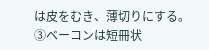は皮をむき、薄切りにする。
③ベーコンは短冊状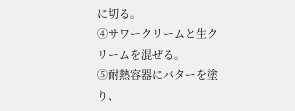に切る。
④サワークリームと生クリームを混ぜる。
⑤耐熱容器にバターを塗り、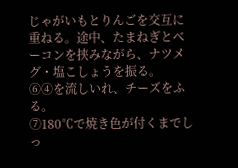じゃがいもとりんごを交互に重ねる。途中、たまねぎとベーコンを挟みながら、ナツメグ・塩こしょうを振る。
⑥④を流しいれ、チーズをふる。
⑦180℃で焼き色が付くまでしっ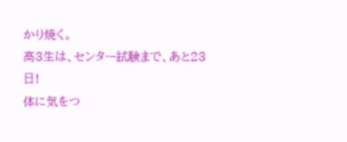かり焼く。
高3生は、センター試験まで、あと23日!
体に気をつ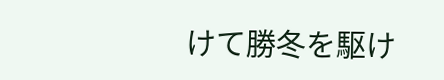けて勝冬を駆け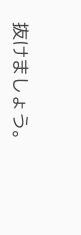抜けましょう。